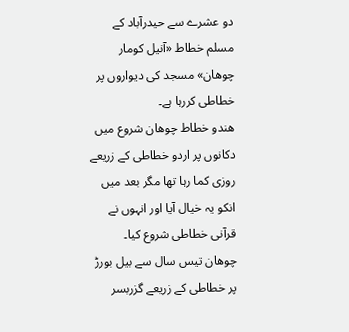دو عشرے سے حیدرآباد کے مسلم خطاط «آنیل کومار چوهان» مسجد کی دیواروں پر خطاطی کررہا ہے۔
ھندو خطاط چوهان شروع میں دکانوں پر اردو خطاطی کے زریعے روزی کما رہا تھا مگر بعد میں انکو یہ خیال آیا اور انہوں نے قرآنی خطاطی شروع کیا۔
چوهان تیس سال سے بیل بورڑ پر خطاطی کے زریعے گزربسر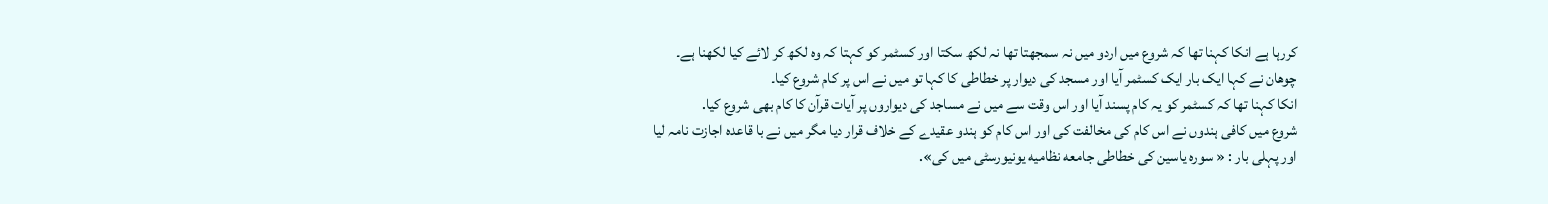کررہا ہے انکا کہنا تھا کہ شروع میں اردو میں نہ سمجھتا تھا نہ لکھ سکتا اور کسٹمر کو کہتا کہ وہ لکھ کر لائے کیا لکھنا ہے۔
چوهان نے کہا ایک بار ایک کسٹمر آیا اور مسجد کی دیوار پر خطاطی کا کہا تو میں نے اس پر کام شروع کیا۔
انکا کہنا تھا کہ کسٹمر کو یہ کام پسند آیا اور اس وقت سے میں نے مساجد کی دیواروں پر آیات قرآن کا کام بھی شروع کیا.
شروع میں کافی ہندوں نے اس کام کی مخالفت کی اور اس کام کو ہندو عقیدے کے خلاف قرار دیا مگر میں نے با قاعدہ اجازت نامہ لیا اور پہلی بار : « سوره یاسین کی خطاطی جامعه نظامیه یونیورسٹی میں کی».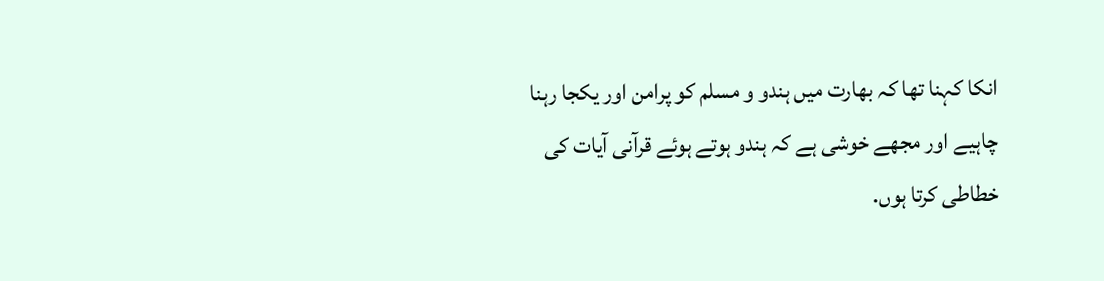انکا کہنا تھا کہ بھارت میں ہندو و مسلم کو پرامن اور یکجا رہنا چاہیے اور مجھے خوشی ہے کہ ہندو ہوتے ہوئے قرآنی آیات کی خطاطی کرتا ہوں.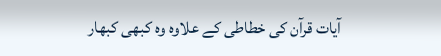آیات قرآن کی خطاطی کے علاوہ وہ کبھی کبھار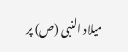میلاد النبی (ص) پر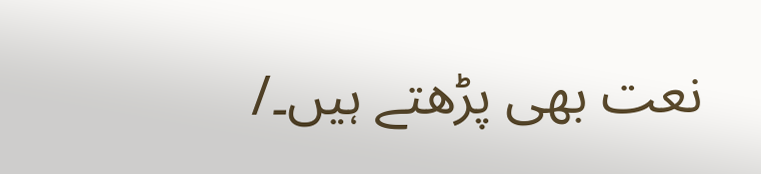نعت بھی پڑھتے ہیں۔/